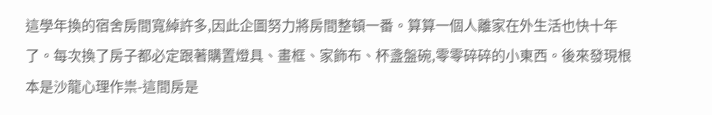這學年換的宿舍房間寬綽許多,因此企圖努力將房間整頓一番。算算一個人離家在外生活也快十年了。每次換了房子都必定跟著購置燈具、畫框、家飾布、杯盞盤碗,零零碎碎的小東西。後來發現根本是沙龍心理作祟-這間房是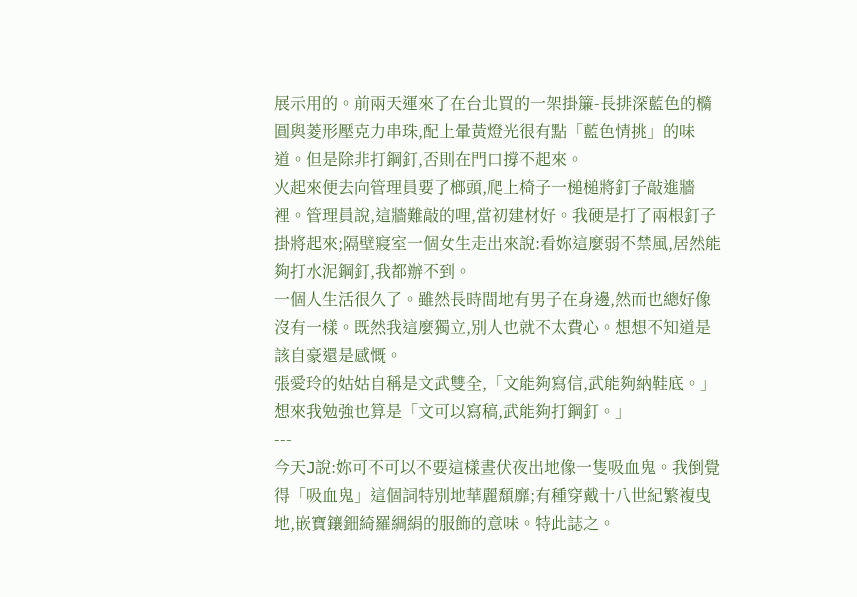展示用的。前兩天運來了在台北買的一架掛簾-長排深藍色的橢圓與菱形壓克力串珠,配上暈黃燈光很有點「藍色情挑」的味道。但是除非打鋼釘,否則在門口撐不起來。
火起來便去向管理員要了榔頭,爬上椅子一槌槌將釘子敲進牆裡。管理員說,這牆難敲的哩,當初建材好。我硬是打了兩根釘子掛將起來;隔壁寢室一個女生走出來說:看妳這麼弱不禁風,居然能夠打水泥鋼釘,我都辦不到。
一個人生活很久了。雖然長時間地有男子在身邊,然而也總好像沒有一樣。既然我這麼獨立,別人也就不太費心。想想不知道是該自豪還是感慨。
張愛玲的姑姑自稱是文武雙全,「文能夠寫信,武能夠納鞋底。」想來我勉強也算是「文可以寫稿,武能夠打鋼釘。」
---
今天J說:妳可不可以不要這樣晝伏夜出地像一隻吸血鬼。我倒覺得「吸血鬼」這個詞特別地華麗頹靡;有種穿戴十八世紀繁複曳地,嵌寶鑲鈿綺羅綢絹的服飾的意味。特此誌之。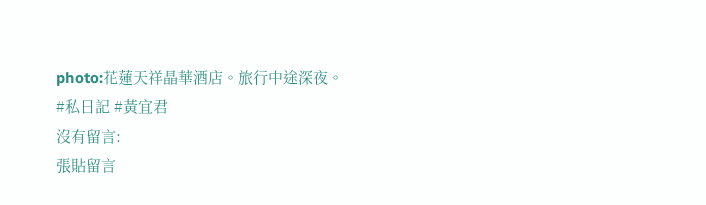photo:花蓮天祥晶華酒店。旅行中途深夜。
#私日記 #黃宜君
沒有留言:
張貼留言